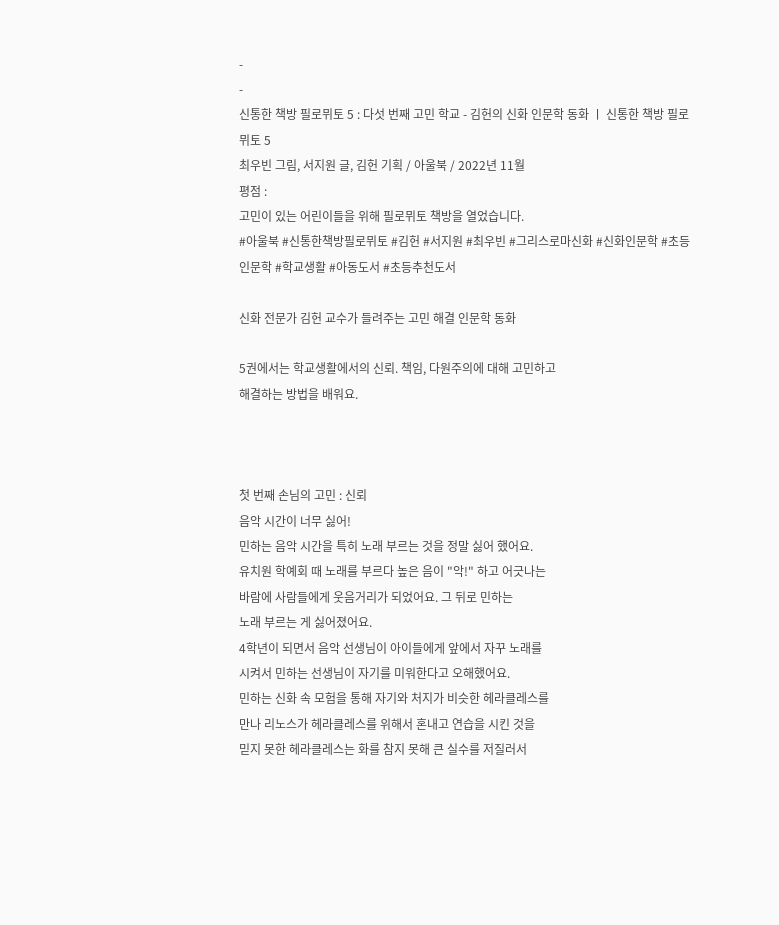-
-
신통한 책방 필로뮈토 5 : 다섯 번째 고민 학교 - 김헌의 신화 인문학 동화 ㅣ 신통한 책방 필로뮈토 5
최우빈 그림, 서지원 글, 김헌 기획 / 아울북 / 2022년 11월
평점 :
고민이 있는 어린이들을 위해 필로뮈토 책방을 열었습니다.
#아울북 #신통한책방필로뮈토 #김헌 #서지원 #최우빈 #그리스로마신화 #신화인문학 #초등인문학 #학교생활 #아동도서 #초등추천도서

신화 전문가 김헌 교수가 들려주는 고민 해결 인문학 동화

5권에서는 학교생활에서의 신뢰. 책임, 다원주의에 대해 고민하고
해결하는 방법을 배워요.



첫 번째 손님의 고민 : 신뢰
음악 시간이 너무 싫어!
민하는 음악 시간을 특히 노래 부르는 것을 정말 싫어 했어요.
유치원 학예회 때 노래를 부르다 높은 음이 "악!" 하고 어긋나는
바람에 사람들에게 웃음거리가 되었어요. 그 뒤로 민하는
노래 부르는 게 싫어졌어요.
4학년이 되면서 음악 선생님이 아이들에게 앞에서 자꾸 노래를
시켜서 민하는 선생님이 자기를 미워한다고 오해했어요.
민하는 신화 속 모험을 통해 자기와 처지가 비슷한 헤라클레스를
만나 리노스가 헤라클레스를 위해서 혼내고 연습을 시킨 것을
믿지 못한 헤라클레스는 화를 참지 못해 큰 실수를 저질러서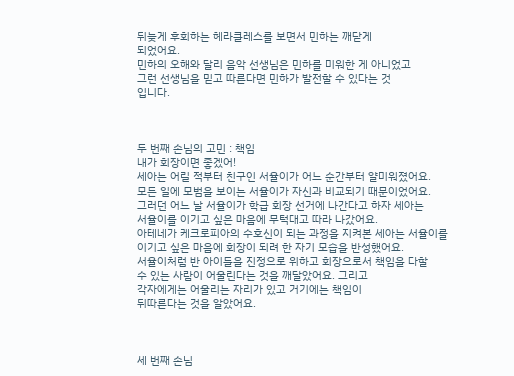뒤늦게 후회하는 헤라클레스를 보면서 민하는 깨닫게
되었어요.
민하의 오해와 달리 음악 선생님은 민하를 미워한 게 아니었고
그런 선생님을 믿고 따른다면 민하가 발전할 수 있다는 것
입니다.



두 번째 손님의 고민 : 책임
내가 회장이면 좋겠어!
세아는 어릴 적부터 친구인 서율이가 어느 순간부터 얄미워졌어요.
모든 일에 모범을 보이는 서율이가 자신과 비교되기 때문이었어요.
그러던 어느 날 서율이가 학급 회장 선거에 나간다고 하자 세아는
서율이를 이기고 싶은 마음에 무턱대고 따라 나갔어요.
아테네가 케크로피아의 수호신이 되는 과정을 지켜본 세아는 서율이를
이기고 싶은 마음에 회장이 되려 한 자기 모습을 반성했어요.
서율이처럼 반 아이들을 진정으로 위하고 회장으로서 책임을 다할
수 있는 사람이 어울린다는 것을 깨달았어요. 그리고
각자에게는 어울리는 자리가 있고 거기에는 책임이
뒤따른다는 것을 알았어요.



세 번째 손님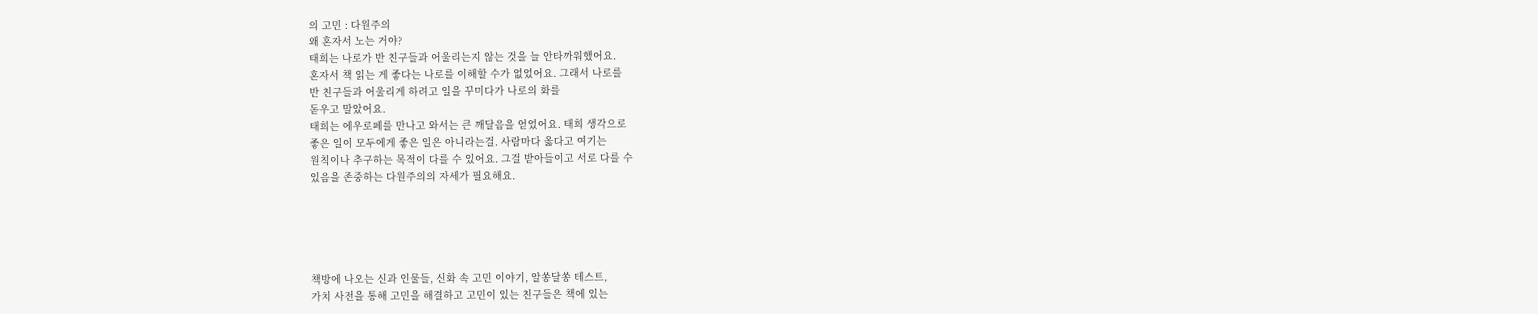의 고민 : 다원주의
왜 혼자서 노는 거야?
태희는 나로가 반 친구들과 어울리는지 않는 것을 늘 안타까워했어요.
혼자서 책 읽는 게 좋다는 나로를 이해할 수가 없었어요. 그래서 나로를
반 친구들과 어울리게 하려고 일을 꾸미다가 나로의 화를
돋우고 말았어요.
태희는 에우로페를 만나고 와서는 큰 깨달음을 얻었어요. 태희 생각으로
좋은 일이 모두에게 좋은 일은 아니라는걸. 사람마다 옳다고 여기는
원칙이나 추구하는 목적이 다를 수 있어요. 그걸 받아들이고 서로 다를 수
있음을 존중하는 다원주의의 자세가 필요해요.





책방에 나오는 신과 인물들, 신화 속 고민 이야기, 알쏭달쏭 테스트,
가치 사전을 통해 고민을 해결하고 고민이 있는 친구들은 책에 있는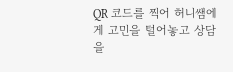QR 코드를 찍어 허니쌤에게 고민을 털어놓고 상담을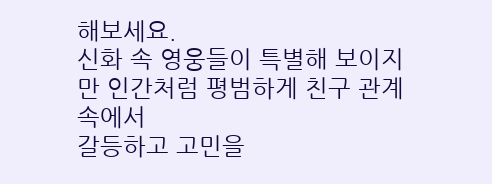해보세요.
신화 속 영웅들이 특별해 보이지만 인간처럼 평범하게 친구 관계 속에서
갈등하고 고민을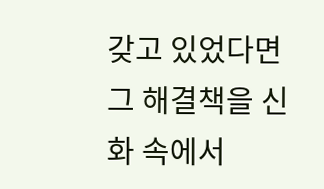갖고 있었다면 그 해결책을 신화 속에서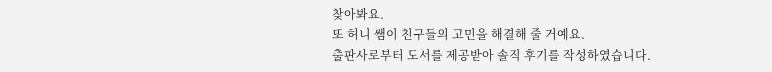찾아봐요.
또 허니 쌤이 친구들의 고민을 해결해 줄 거예요.
출판사로부터 도서를 제공받아 솔직 후기를 작성하였습니다.